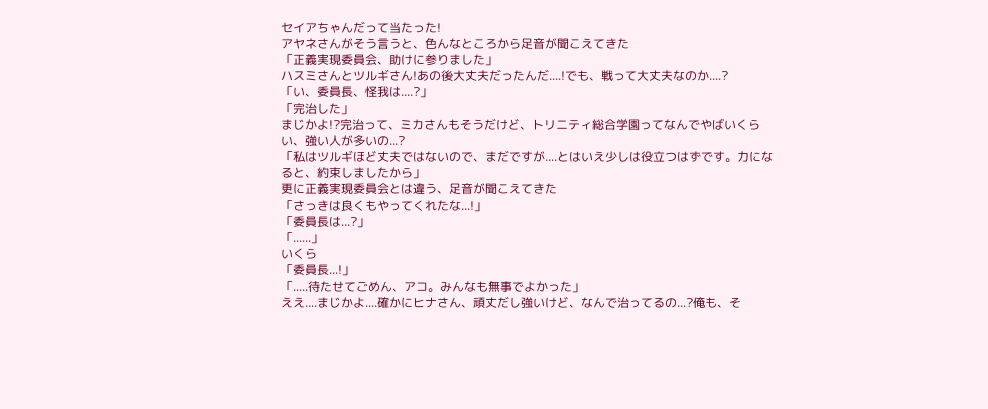セイアちゃんだって当たった!
アヤネさんがそう言うと、色んなところから足音が聞こえてきた
「正義実現委員会、助けに参りました」
ハスミさんとツルギさん!あの後大丈夫だったんだ....!でも、戦って大丈夫なのか....?
「い、委員長、怪我は....?」
「完治した」
まじかよ!?完治って、ミカさんもそうだけど、トリニティ総合学園ってなんでやばいくらい、強い人が多いの...?
「私はツルギほど丈夫ではないので、まだですが....とはいえ少しは役立つはずです。力になると、約束しましたから」
更に正義実現委員会とは違う、足音が聞こえてきた
「さっきは良くもやってくれたな...!」
「委員長は...?」
「......」
いくら
「委員長...!」
「.....待たせてごめん、アコ。みんなも無事でよかった」
ええ....まじかよ....確かにヒナさん、頑丈だし強いけど、なんで治ってるの...?俺も、そ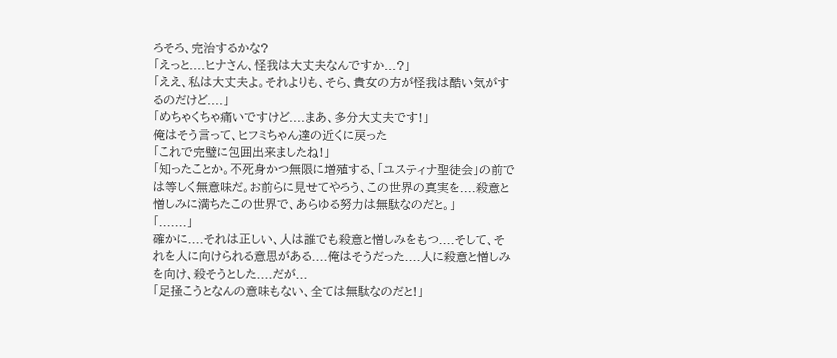ろそろ、完治するかな?
「えっと....ヒナさん、怪我は大丈夫なんですか...?」
「ええ、私は大丈夫よ。それよりも、そら、貴女の方が怪我は酷い気がするのだけど....」
「めちゃくちゃ痛いですけど....まあ、多分大丈夫です!」
俺はそう言って、ヒフミちゃん達の近くに戻った
「これで完璧に包囲出来ましたね!」
「知ったことか。不死身かつ無限に増殖する、「ユスティナ聖徒会」の前では等しく無意味だ。お前らに見せてやろう、この世界の真実を....殺意と憎しみに満ちたこの世界で、あらゆる努力は無駄なのだと。」
「.......」
確かに....それは正しい、人は誰でも殺意と憎しみをもつ....そして、それを人に向けられる意思がある....俺はそうだった....人に殺意と憎しみを向け、殺そうとした....だが...
「足掻こうとなんの意味もない、全ては無駄なのだと!」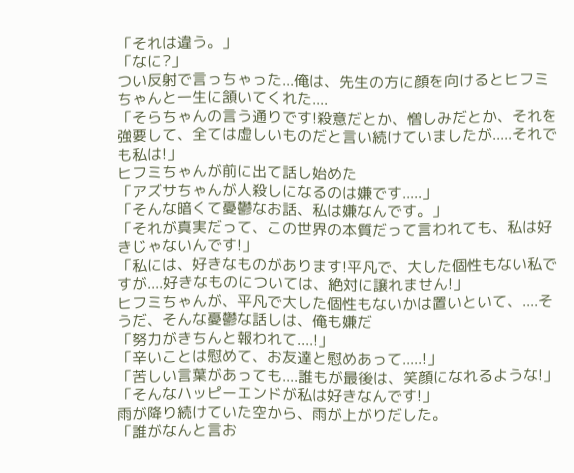「それは違う。」
「なに?」
つい反射で言っちゃった...俺は、先生の方に顔を向けるとヒフミちゃんと一生に頷いてくれた....
「そらちゃんの言う通りです!殺意だとか、憎しみだとか、それを強要して、全ては虚しいものだと言い続けていましたが.....それでも私は!」
ヒフミちゃんが前に出て話し始めた
「アズサちゃんが人殺しになるのは嫌です.....」
「そんな暗くて憂鬱なお話、私は嫌なんです。」
「それが真実だって、この世界の本質だって言われても、私は好きじゃないんです!」
「私には、好きなものがあります!平凡で、大した個性もない私ですが....好きなものについては、絶対に譲れません!」
ヒフミちゃんが、平凡で大した個性もないかは置いといて、....そうだ、そんな憂鬱な話しは、俺も嫌だ
「努力がきちんと報われて....!」
「辛いことは慰めて、お友達と慰めあって.....!」
「苦しい言葉があっても....誰もが最後は、笑顔になれるような!」
「そんなハッピーエンドが私は好きなんです!」
雨が降り続けていた空から、雨が上がりだした。
「誰がなんと言お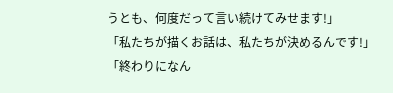うとも、何度だって言い続けてみせます!」
「私たちが描くお話は、私たちが決めるんです!」
「終わりになん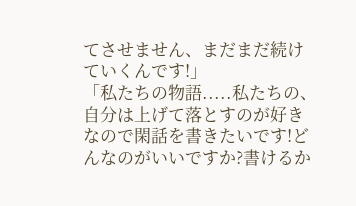てさせません、まだまだ続けていくんです!」
「私たちの物語.....私たちの、
自分は上げて落とすのが好きなので閑話を書きたいです!どんなのがいいですか?書けるか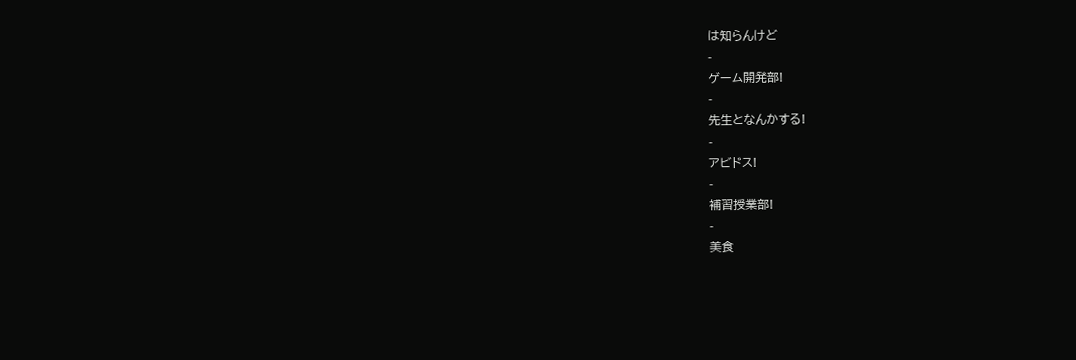は知らんけど
-
ゲーム開発部!
-
先生となんかする!
-
アビドス!
-
補習授業部!
-
美食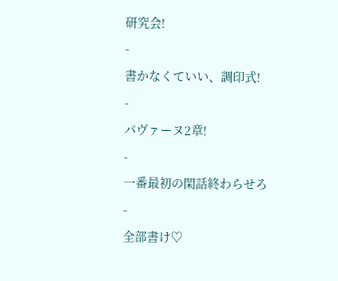研究会!
-
書かなくていい、調印式!
-
パヴァーヌ2章!
-
一番最初の閑話終わらせろ
-
全部書け♡